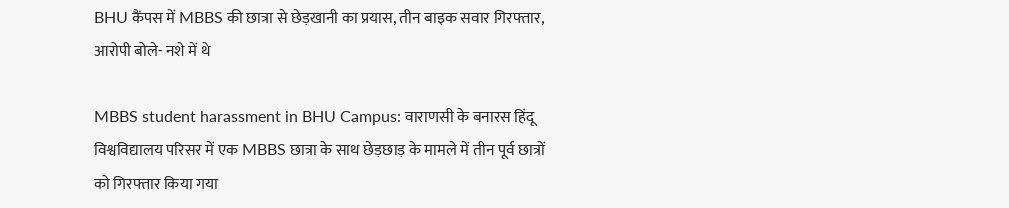BHU कैंपस में MBBS की छात्रा से छेड़खानी का प्रयास, तीन बाइक सवार गिरफ्तार, आरोपी बोले- नशे में थे

MBBS student harassment in BHU Campus: वाराणसी के बनारस हिंदू विश्वविद्यालय परिसर में एक MBBS छात्रा के साथ छेड़छाड़ के मामले में तीन पूर्व छात्रों को गिरफ्तार किया गया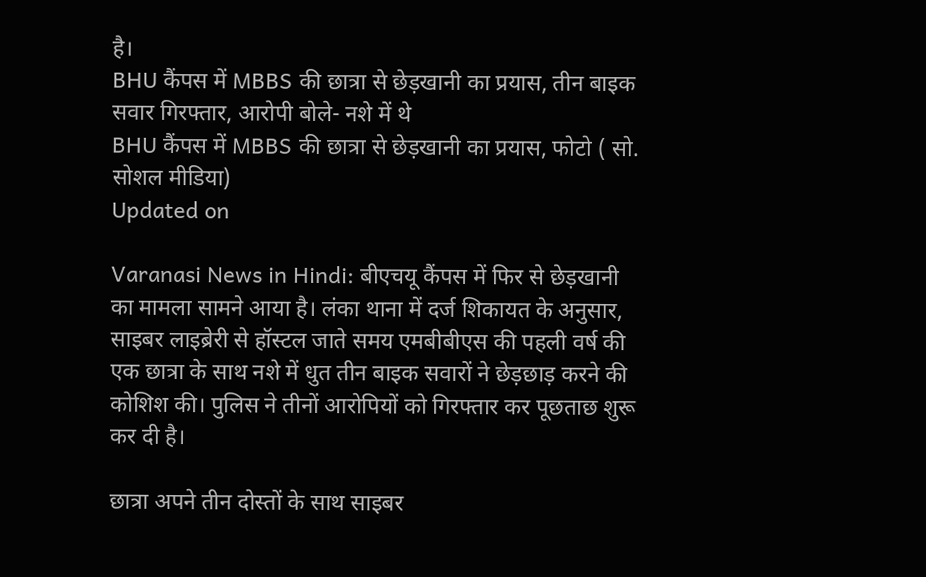है।
BHU कैंपस में MBBS की छात्रा से छेड़खानी का प्रयास, तीन बाइक सवार गिरफ्तार, आरोपी बोले- नशे में थे
BHU कैंपस में MBBS की छात्रा से छेड़खानी का प्रयास, फोटो ( सो. सोशल मीडिया)
Updated on

Varanasi News in Hindi: बीएचयू कैंपस में फिर से छेड़खानी का मामला सामने आया है। लंका थाना में दर्ज शिकायत के अनुसार, साइबर लाइब्रेरी से हॉस्टल जाते समय एमबीबीएस की पहली वर्ष की एक छात्रा के साथ नशे में धुत तीन बाइक सवारों ने छेड़छाड़ करने की कोशिश की। पुलिस ने तीनों आरोपियों को गिरफ्तार कर पूछताछ शुरू कर दी है।

छात्रा अपने तीन दोस्तों के साथ साइबर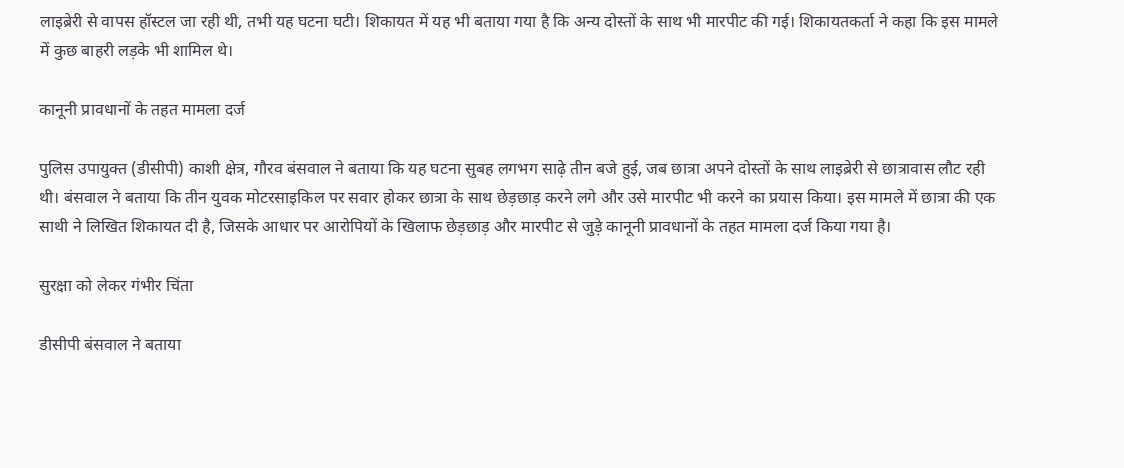लाइब्रेरी से वापस हॉस्टल जा रही थी, तभी यह घटना घटी। शिकायत में यह भी बताया गया है कि अन्य दोस्तों के साथ भी मारपीट की गई। शिकायतकर्ता ने कहा कि इस मामले में कुछ बाहरी लड़के भी शामिल थे।

कानूनी प्रावधानों के तहत मामला दर्ज

पुलिस उपायुक्त (डीसीपी) काशी क्षेत्र, गौरव बंसवाल ने बताया कि यह घटना सुबह लगभग साढ़े तीन बजे हुई, जब छात्रा अपने दोस्तों के साथ लाइब्रेरी से छात्रावास लौट रही थी। बंसवाल ने बताया कि तीन युवक मोटरसाइकिल पर सवार होकर छात्रा के साथ छेड़छाड़ करने लगे और उसे मारपीट भी करने का प्रयास किया। इस मामले में छात्रा की एक साथी ने लिखित शिकायत दी है, जिसके आधार पर आरोपियों के खिलाफ छेड़छाड़ और मारपीट से जुड़े कानूनी प्रावधानों के तहत मामला दर्ज किया गया है।

सुरक्षा को लेकर गंभीर चिंता

डीसीपी बंसवाल ने बताया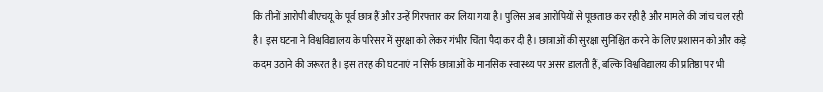कि तीनों आरोपी बीएचयू के पूर्व छात्र हैं और उन्हें गिरफ्तार कर लिया गया है। पुलिस अब आरोपियों से पूछताछ कर रही है और मामले की जांच चल रही है। इस घटना ने विश्वविद्यालय के परिसर में सुरक्षा को लेकर गंभीर चिंता पैदा कर दी है। छात्राओं की सुरक्षा सुनिश्चित करने के लिए प्रशासन को और कड़े कदम उठाने की जरूरत है। इस तरह की घटनाएं न सिर्फ छात्राओं के मानसिक स्वास्थ्य पर असर डालती हैं, बल्कि विश्वविद्यालय की प्रतिष्ठा पर भी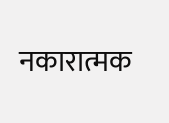नकारात्मक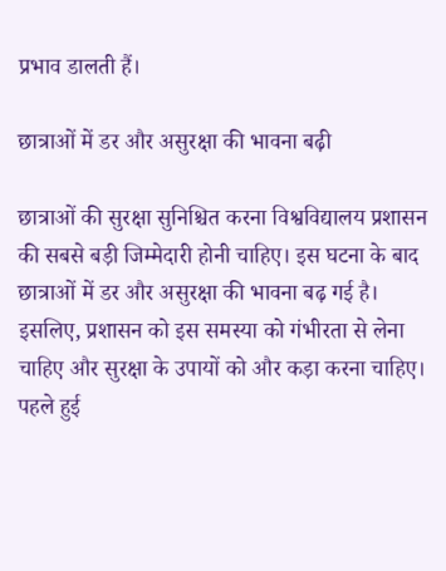प्रभाव डालती हैं।

छात्राओं में डर और असुरक्षा की भावना बढ़ी

छात्राओं की सुरक्षा सुनिश्चित करना विश्वविद्यालय प्रशासन की सबसे बड़ी जिम्मेदारी होनी चाहिए। इस घटना के बाद छात्राओं में डर और असुरक्षा की भावना बढ़ गई है। इसलिए, प्रशासन को इस समस्या को गंभीरता से लेना चाहिए और सुरक्षा के उपायों को और कड़ा करना चाहिए। पहले हुई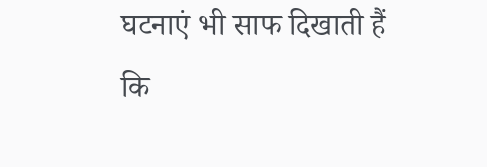घटनाएं भी साफ दिखाती हैं कि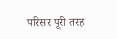परिसर पूरी तरह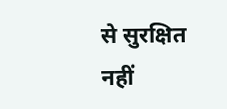से सुरक्षित नहीं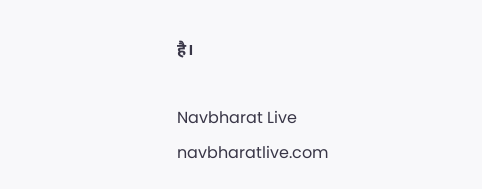है।

Navbharat Live
navbharatlive.com